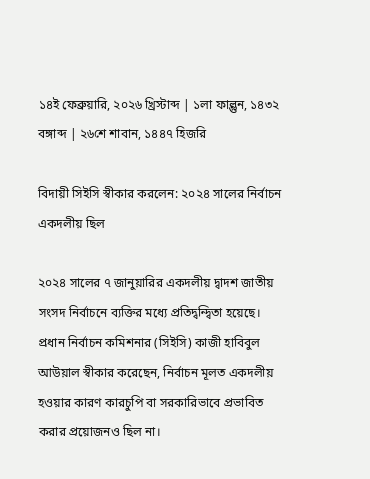১৪ই ফেব্রুয়ারি, ২০২৬ খ্রিস্টাব্দ | ১লা ফাল্গুন, ১৪৩২ বঙ্গাব্দ | ২৬শে শাবান, ১৪৪৭ হিজরি

বিদায়ী সিইসি স্বীকার করলেন: ২০২৪ সালের নির্বাচন একদলীয় ছিল

২০২৪ সালের ৭ জানুয়ারির একদলীয় দ্বাদশ জাতীয় সংসদ নির্বাচনে ব্যক্তির মধ্যে প্রতিদ্বন্দ্বিতা হয়েছে। প্রধান নির্বাচন কমিশনার (সিইসি) কাজী হাবিবুল আউয়াল স্বীকার করেছেন, নির্বাচন মূলত একদলীয় হওয়ার কারণ কারচুপি বা সরকারিভাবে প্রভাবিত করার প্রয়োজনও ছিল না।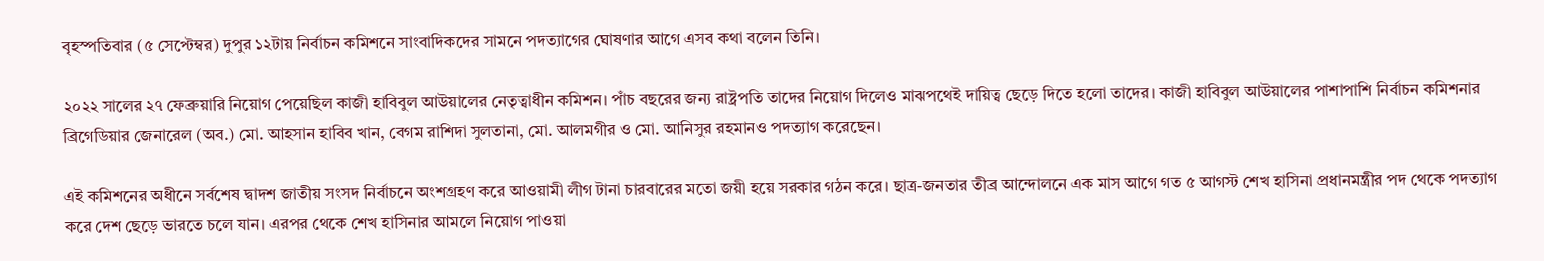বৃহস্পতিবার (৫ সেপ্টেম্বর) দুপুর ১২টায় নির্বাচন কমিশনে সাংবাদিকদের সামনে পদত্যাগের ঘোষণার আগে এসব কথা বলেন তিনি।

২০২২ সালের ২৭ ফেব্রুয়ারি নিয়োগ পেয়েছিল কাজী হাবিবুল আউয়ালের নেতৃত্বাধীন কমিশন। পাঁচ বছরের জন্য রাষ্ট্রপতি তাদের নিয়োগ দিলেও মাঝপথেই দায়িত্ব ছেড়ে দিতে হলো তাদের। কাজী হাবিবুল আউয়ালের পাশাপাশি নির্বাচন কমিশনার ব্রিগেডিয়ার জেনারেল (অব.) মো. আহসান হাবিব খান, বেগম রাশিদা সুলতানা, মো. আলমগীর ও মো. আনিসুর রহমানও পদত্যাগ করেছেন।

এই কমিশনের অধীনে সর্বশেষ দ্বাদশ জাতীয় সংসদ নির্বাচনে অংশগ্রহণ করে আওয়ামী লীগ টানা চারবারের মতো জয়ী হয়ে সরকার গঠন করে। ছাত্র-জনতার তীব্র আন্দোলনে এক মাস আগে গত ৫ আগস্ট শেখ হাসিনা প্রধানমন্ত্রীর পদ থেকে পদত্যাগ করে দেশ ছেড়ে ভারতে চলে যান। এরপর থেকে শেখ হাসিনার আমলে নিয়োগ পাওয়া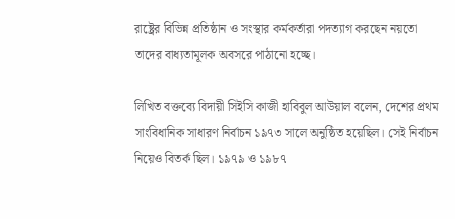রাষ্ট্রের বিভিন্ন প্রতিষ্ঠান ও সংস্থার কর্মকর্তারা পদত্যাগ করছেন নয়তো তাদের বাধ্যতামূলক অবসরে পাঠানো হচ্ছে।

লিখিত বক্তব্যে বিদায়ী সিইসি কাজী হাবিবুল আউয়াল বলেন, দেশের প্রথম সাংবিধানিক সাধারণ নির্বাচন ১৯৭৩ সালে অনুষ্ঠিত হয়েছিল। সেই নির্বাচন নিয়েও বিতর্ক ছিল। ১৯৭৯ ও ১৯৮৭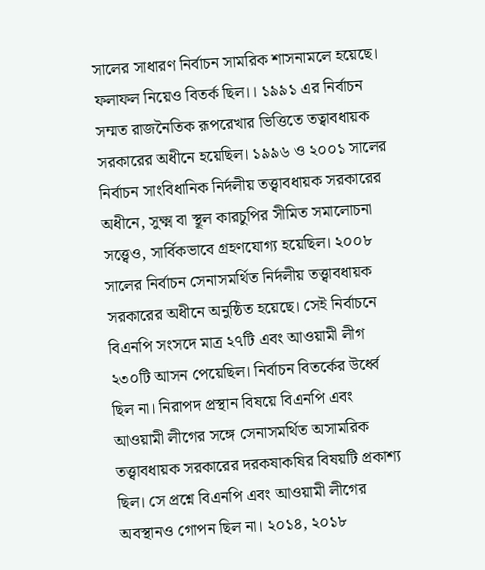সালের সাধারণ নির্বাচন সামরিক শাসনামলে হয়েছে। ফলাফল নিয়েও বিতর্ক ছিল।। ১৯৯১ এর নির্বাচন সম্মত রাজনৈতিক রূপরেখার ভিত্তিতে তত্বাবধায়ক সরকারের অধীনে হয়েছিল। ১৯৯৬ ও ২০০১ সালের নির্বাচন সাংবিধানিক নির্দলীয় তত্ত্বাবধায়ক সরকারের অধীনে, সুক্ষ্ম বা স্থূল কারচুপির সীমিত সমালোচনা সত্ত্বেও, সার্বিকভাবে গ্রহণযোগ্য হয়েছিল। ২০০৮ সালের নির্বাচন সেনাসমর্থিত নির্দলীয় তত্ত্বাবধায়ক সরকারের অধীনে অনুষ্ঠিত হয়েছে। সেই নির্বাচনে বিএনপি সংসদে মাত্র ২৭টি এবং আওয়ামী লীগ ২৩০টি আসন পেয়েছিল। নির্বাচন বিতর্কের উর্ধ্বে ছিল না। নিরাপদ প্রস্থান বিষয়ে বিএনপি এবং আওয়ামী লীগের সঙ্গে সেনাসমর্থিত অসামরিক তত্ত্বাবধায়ক সরকারের দরকষাকষির বিষয়টি প্রকাশ্য ছিল। সে প্রশ্নে বিএনপি এবং আওয়ামী লীগের অবস্থানও গোপন ছিল না। ২০১৪, ২০১৮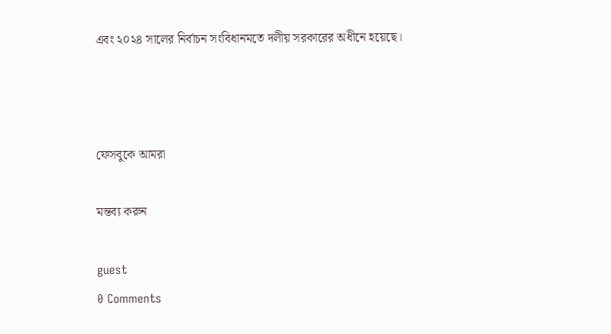এবং ২০২৪ সালের নির্বাচন সংবিধানমতে দলীয় সরকারের অধীনে হয়েছে।



ফেসবুকে আমরা

মন্তব্য করুন

guest
0 Comments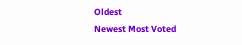Oldest
Newest Most Voted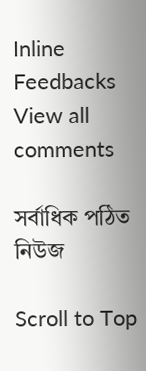Inline Feedbacks
View all comments

সর্বাধিক পঠিত নিউজ

Scroll to Top